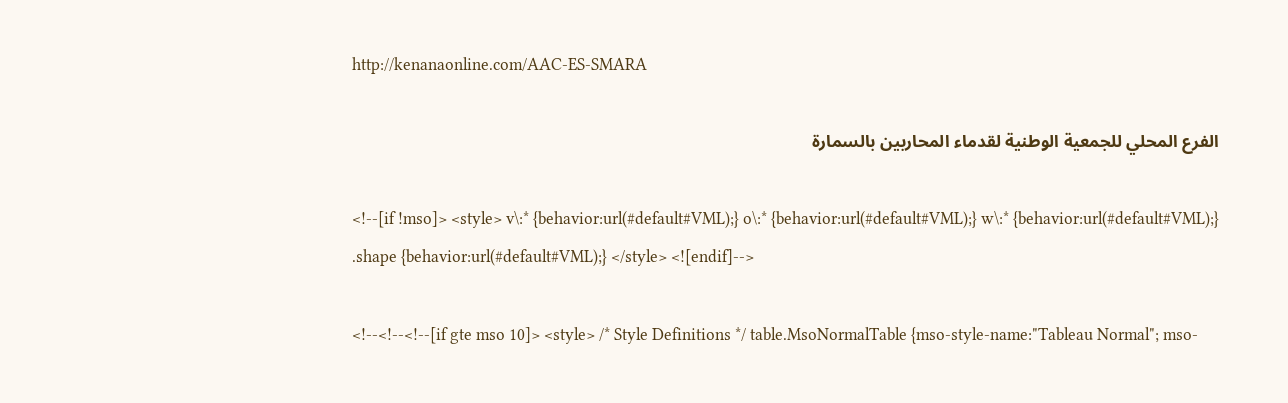http://kenanaonline.com/AAC-ES-SMARA

الفرع المحلي للجمعية الوطنية لقدماء المحاربين بالسمارة

<!--[if !mso]> <style> v\:* {behavior:url(#default#VML);} o\:* {behavior:url(#default#VML);} w\:* {behavior:url(#default#VML);} .shape {behavior:url(#default#VML);} </style> <![endif]-->

<!--<!--<!--[if gte mso 10]> <style> /* Style Definitions */ table.MsoNormalTable {mso-style-name:"Tableau Normal"; mso-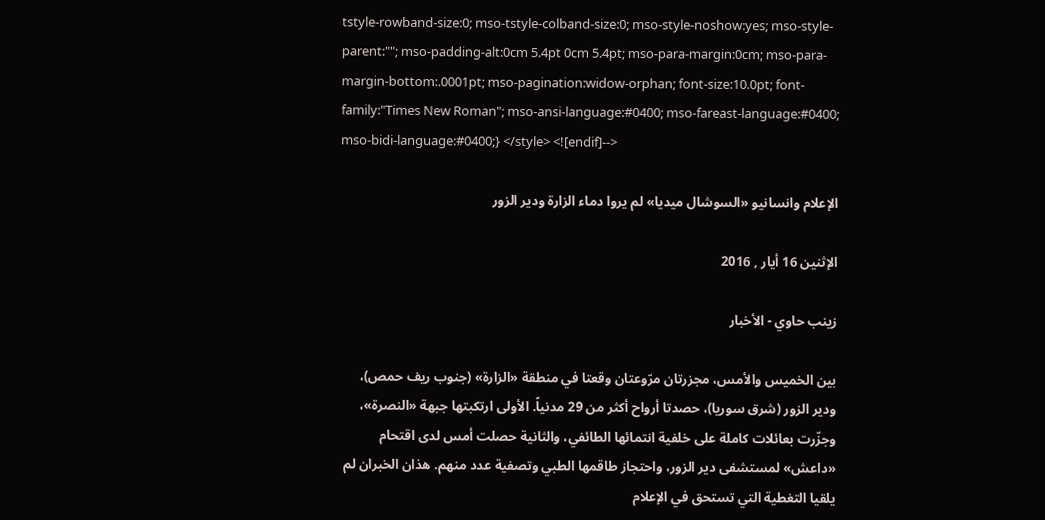tstyle-rowband-size:0; mso-tstyle-colband-size:0; mso-style-noshow:yes; mso-style-parent:""; mso-padding-alt:0cm 5.4pt 0cm 5.4pt; mso-para-margin:0cm; mso-para-margin-bottom:.0001pt; mso-pagination:widow-orphan; font-size:10.0pt; font-family:"Times New Roman"; mso-ansi-language:#0400; mso-fareast-language:#0400; mso-bidi-language:#0400;} </style> <![endif]-->

الإعلام وانسانيو «السوشال ميديا» لم يروا دماء الزارة ودير الزور

الإثنين 16 أيار , 2016

زينب حاوي - الأخبار

بين الخميس والأمس، مجزرتان مرّوعتان وقعتا في منطقة «الزارة» (جنوب ريف حمص)، ودير الزور (شرق سوريا)، حصدتا أرواح أكثر من 29 مدنياً. الأولى ارتكبتها جبهة «النصرة»، وجزّرت بعائلات كاملة على خلفية انتمائها الطائفي، والثانية حصلت أمس لدى اقتحام «داعش» لمستشفى دير الزور، واحتجاز طاقمها الطبي وتصفية عدد منهم. هذان الخبران لم يلقيا التغطية التي تستحق في الإعلام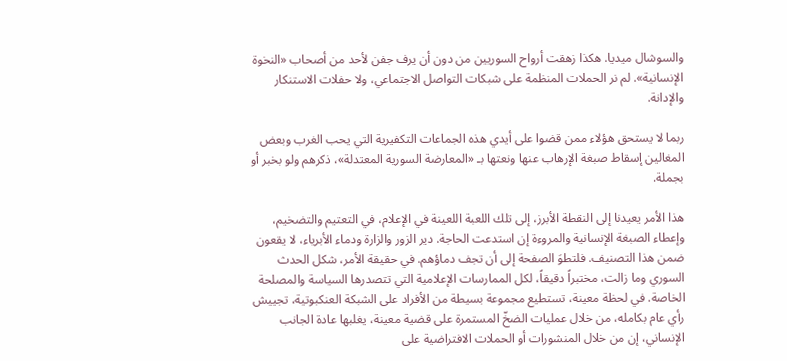والسوشال ميديا. هكذا زهقت أرواح السوريين من دون أن يرف جفن لأحد من أصحاب «النخوة الإنسانية». لم نر الحملات المنظمة على شبكات التواصل الاجتماعي، ولا حفلات الاستنكار والإدانة.

ربما لا يستحق هؤلاء ممن قضوا على أيدي هذه الجماعات التكفيرية التي يحب الغرب وبعض المغالين إسقاط صبغة الإرهاب عنها ونعتها بـ «المعارضة السورية المعتدلة»، ذكرهم ولو بخبر أو بجملة.

هذا الأمر يعيدنا إلى النقطة الأبرز، إلى تلك اللعبة اللعينة في الإعلام، في التعتيم والتضخيم، وإعطاء الصبغة الإنسانية والمروءة إن استدعت الحاجة. دير الزور والزارة ودماء الأبرياء، لا يقعون ضمن هذا التصنيف. فلتطوَ الصفحة إلى أن تجف دماؤهم. في حقيقة الأمر، شكل الحدث السوري وما زالت، مختبراً دقيقاً، لكل الممارسات الإعلامية التي تتصدرها السياسة والمصلحة الخاصة. في لحظة معينة، تستطيع مجموعة بسيطة من الأفراد على الشبكة العنكبوتية، تجييش رأي عام بكامله، من خلال عمليات الضخّ المستمرة على قضية معينة، يغلبها عادة الجانب الإنساني، إن من خلال المنشورات أو الحملات الافتراضية على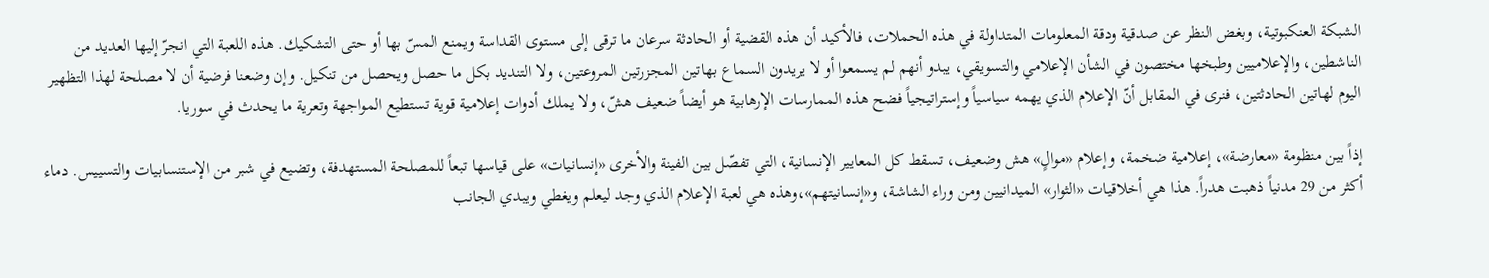الشبكة العنكبوتية، وبغض النظر عن صدقية ودقة المعلومات المتداولة في هذه الحملات، فالأكيد أن هذه القضية أو الحادثة سرعان ما ترقى إلى مستوى القداسة ويمنع المسّ بها أو حتى التشكيك. هذه اللعبة التي انجرّ إليها العديد من الناشطين، والإعلاميين وطبخها مختصون في الشأن الإعلامي والتسويقي، يبدو أنهم لم يسمعوا أو لا يريدون السماع بهاتين المجزرتين المروعتين، ولا التنديد بكل ما حصل ويحصل من تنكيل. وإن وضعنا فرضية أن لا مصلحة لهذا التظهير اليوم لهاتين الحادثتين، فنرى في المقابل أنّ الإعلام الذي يهمه سياسياً وإستراتيجياً فضح هذه الممارسات الإرهابية هو أيضاً ضعيف هشّ، ولا يملك أدوات إعلامية قوية تستطيع المواجهة وتعرية ما يحدث في سوريا.

إذاً بين منظومة «معارضة»، إعلامية ضخمة، وإعلام «موالٍ» هش وضعيف، تسقط كل المعايير الإنسانية، التي تفصّل بين الفينة والأخرى «إنسانيات» على قياسها تبعاً للمصلحة المستهدفة، وتضيع في شبر من الإستنسابيات والتسييس. دماء أكثر من 29 مدنياً ذهبت هدراً. هذا هي أخلاقيات «الثوار» الميدانيين ومن وراء الشاشة، و«إنسانيتهم»،وهذه هي لعبة الإعلام الذي وجد ليعلم ويغطي ويبدي الجانب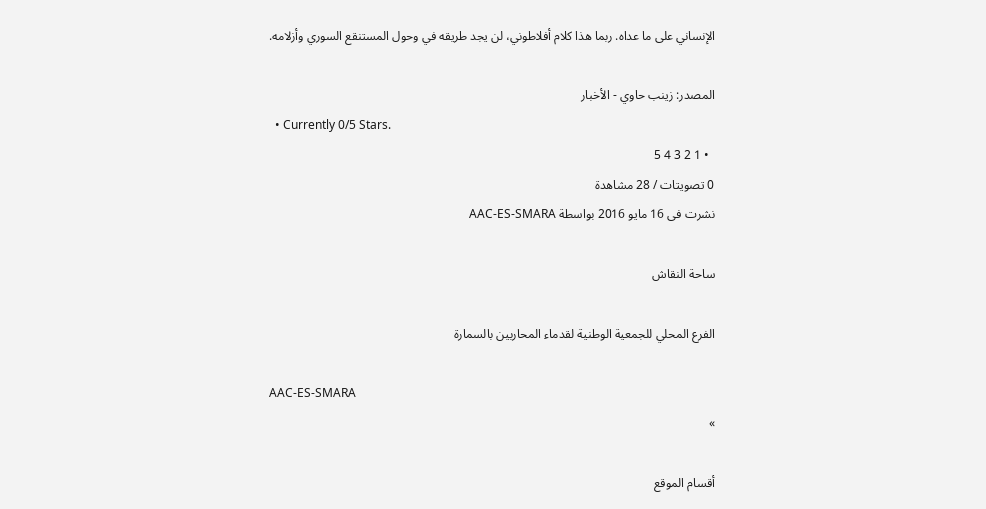الإنساني على ما عداه. ربما هذا كلام أفلاطوني، لن يجد طريقه في وحول المستنقع السوري وأزلامه.

المصدر: زينب حاوي - الأخبار
  • Currently 0/5 Stars.
  • 1 2 3 4 5
0 تصويتات / 28 مشاهدة
نشرت فى 16 مايو 2016 بواسطة AAC-ES-SMARA

ساحة النقاش

الفرع المحلي للجمعية الوطنية لقدماء المحاربين بالسمارة

AAC-ES-SMARA
»

أقسام الموقع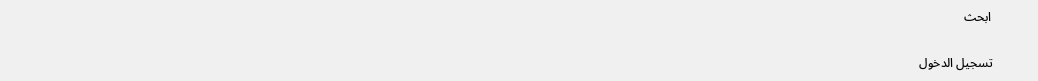ابحث

تسجيل الدخول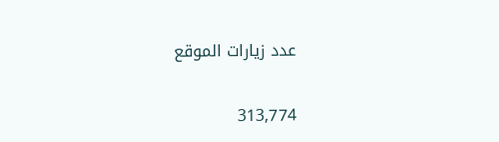عدد زيارات الموقع

313,774